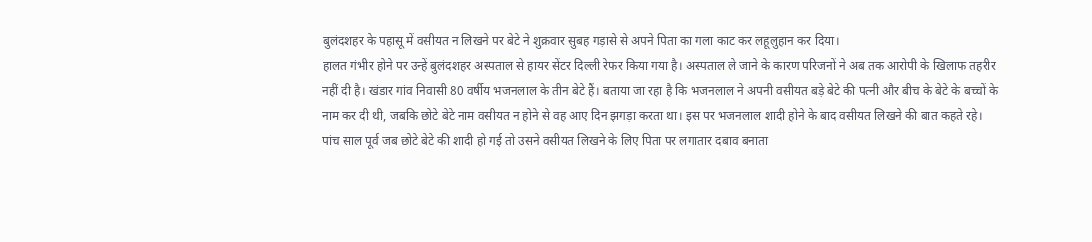बुलंदशहर के पहासू में वसीयत न लिखने पर बेटे ने शुक्रवार सुबह गड़ासे से अपने पिता का गला काट कर लहूलुहान कर दिया।
हालत गंभीर होने पर उन्हें बुलंदशहर अस्पताल से हायर सेंटर दिल्ली रेफर किया गया है। अस्पताल ले जाने के कारण परिजनों ने अब तक आरोपी के खिलाफ तहरीर नहीं दी है। खंडार गांव निवासी 80 वर्षीय भजनलाल के तीन बेटे हैं। बताया जा रहा है कि भजनलाल ने अपनी वसीयत बड़े बेटे की पत्नी और बीच के बेटे के बच्चों के नाम कर दी थी, जबकि छोटे बेटे नाम वसीयत न होने से वह आए दिन झगड़ा करता था। इस पर भजनलाल शादी होने के बाद वसीयत लिखने की बात कहते रहे।
पांच साल पूर्व जब छोटे बेटे की शादी हो गई तो उसने वसीयत लिखने के लिए पिता पर लगातार दबाव बनाता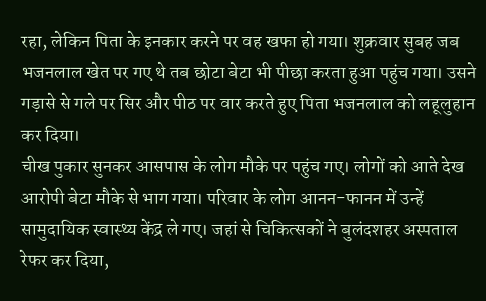रहा, लेकिन पिता के इनकार करने पर वह खफा हो गया। शुक्रवार सुबह जब भजनलाल खेत पर गए थे तब छोटा बेटा भी पीछा करता हुआ पहुंच गया। उसने गड़ासे से गले पर सिर और पीठ पर वार करते हुए पिता भजनलाल को लहूलुहान कर दिया।
चीख पुकार सुनकर आसपास के लोग मौके पर पहुंच गए। लोगों को आते देख आरोपी बेटा मौके से भाग गया। परिवार के लोग आनन-फानन में उन्हें सामुदायिक स्वास्थ्य केंद्र ले गए। जहां से चिकित्सकों ने बुलंदशहर अस्पताल रेफर कर दिया,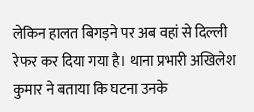लेकिन हालत बिगड़ने पर अब वहां से दिल्ली रेफर कर दिया गया है। थाना प्रभारी अखिलेश कुमार ने बताया कि घटना उनके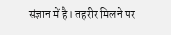संज्ञान में है। तहरीर मिलने पर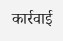कार्रवाई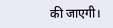की जाएगी।